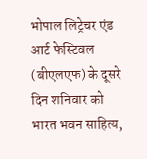भोपाल लिट्रेचर एंड आर्ट फेस्टिवल (बीएलएफ) के दूसरे दिन शनिवार को भारत भवन साहित्य,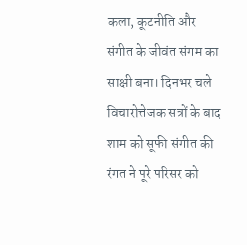कला, कूटनीति और संगीत के जीवंत संगम का साक्षी बना। दिनभर चले विचारोत्तेजक सत्रों के बाद शाम को सूफी संगीत की रंगत ने पूरे परिसर को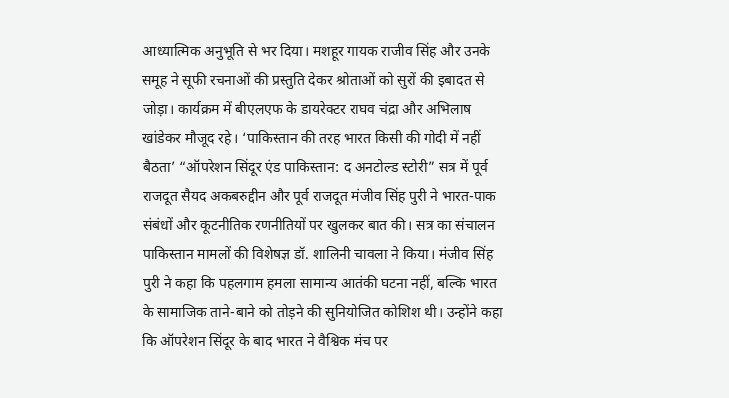आध्यात्मिक अनुभूति से भर दिया। मशहूर गायक राजीव सिंह और उनके समूह ने सूफी रचनाओं की प्रस्तुति देकर श्रोताओं को सुरों की इबादत से जोड़ा। कार्यक्रम में बीएलएफ के डायरेक्टर राघव चंद्रा और अभिलाष खांडेकर मौजूद रहे। ‘पाकिस्तान की तरह भारत किसी की गोदी में नहीं बैठता’ “ऑपरेशन सिंदूर एंड पाकिस्तान: द अनटोल्ड स्टोरी” सत्र में पूर्व राजदूत सैयद अकबरुद्दीन और पूर्व राजदूत मंजीव सिंह पुरी ने भारत-पाक संबंधों और कूटनीतिक रणनीतियों पर खुलकर बात की। सत्र का संचालन पाकिस्तान मामलों की विशेषज्ञ डॉ. शालिनी चावला ने किया। मंजीव सिंह पुरी ने कहा कि पहलगाम हमला सामान्य आतंकी घटना नहीं, बल्कि भारत के सामाजिक ताने-बाने को तोड़ने की सुनियोजित कोशिश थी। उन्होंने कहा कि ऑपरेशन सिंदूर के बाद भारत ने वैश्विक मंच पर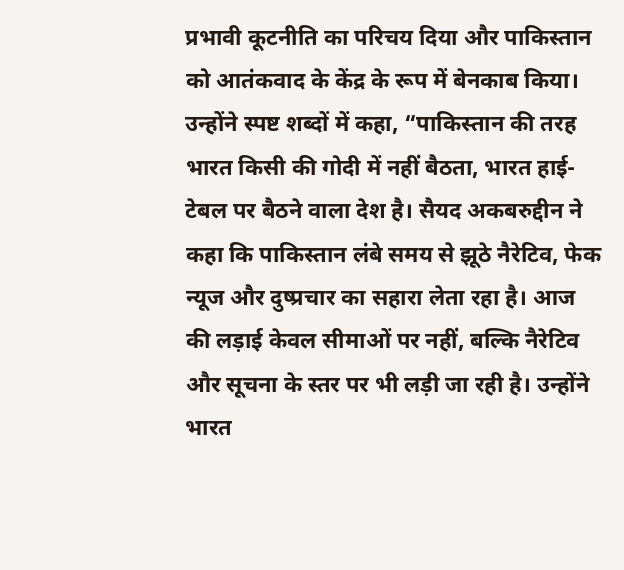प्रभावी कूटनीति का परिचय दिया और पाकिस्तान को आतंकवाद के केंद्र के रूप में बेनकाब किया। उन्होंने स्पष्ट शब्दों में कहा, “पाकिस्तान की तरह भारत किसी की गोदी में नहीं बैठता, भारत हाई-टेबल पर बैठने वाला देश है। सैयद अकबरुद्दीन ने कहा कि पाकिस्तान लंबे समय से झूठे नैरेटिव, फेक न्यूज और दुष्प्रचार का सहारा लेता रहा है। आज की लड़ाई केवल सीमाओं पर नहीं, बल्कि नैरेटिव और सूचना के स्तर पर भी लड़ी जा रही है। उन्होंने भारत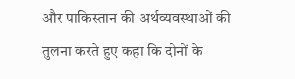और पाकिस्तान की अर्थव्यवस्थाओं की तुलना करते हुए कहा कि दोनों के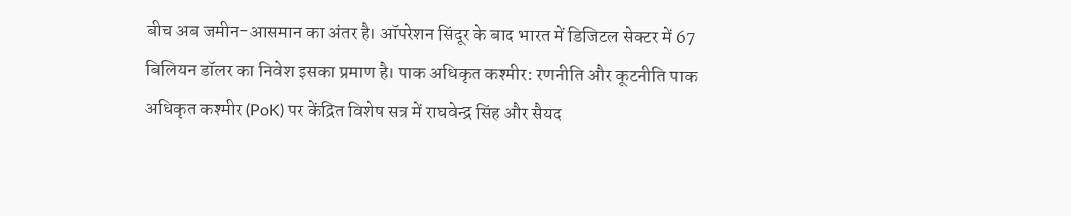बीच अब जमीन-आसमान का अंतर है। ऑपरेशन सिंदूर के बाद भारत में डिजिटल सेक्टर में 67 बिलियन डॉलर का निवेश इसका प्रमाण है। पाक अधिकृत कश्मीर: रणनीति और कूटनीति पाक अधिकृत कश्मीर (PoK) पर केंद्रित विशेष सत्र में राघवेन्द्र सिंह और सैयद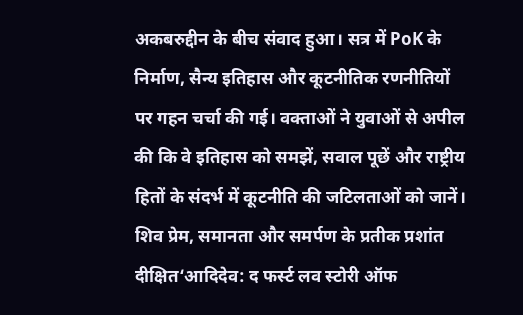अकबरुद्दीन के बीच संवाद हुआ। सत्र में PoK के निर्माण, सैन्य इतिहास और कूटनीतिक रणनीतियों पर गहन चर्चा की गई। वक्ताओं ने युवाओं से अपील की कि वे इतिहास को समझें, सवाल पूछें और राष्ट्रीय हितों के संदर्भ में कूटनीति की जटिलताओं को जानें। शिव प्रेम, समानता और समर्पण के प्रतीक प्रशांत दीक्षित‘आदिदेव: द फर्स्ट लव स्टोरी ऑफ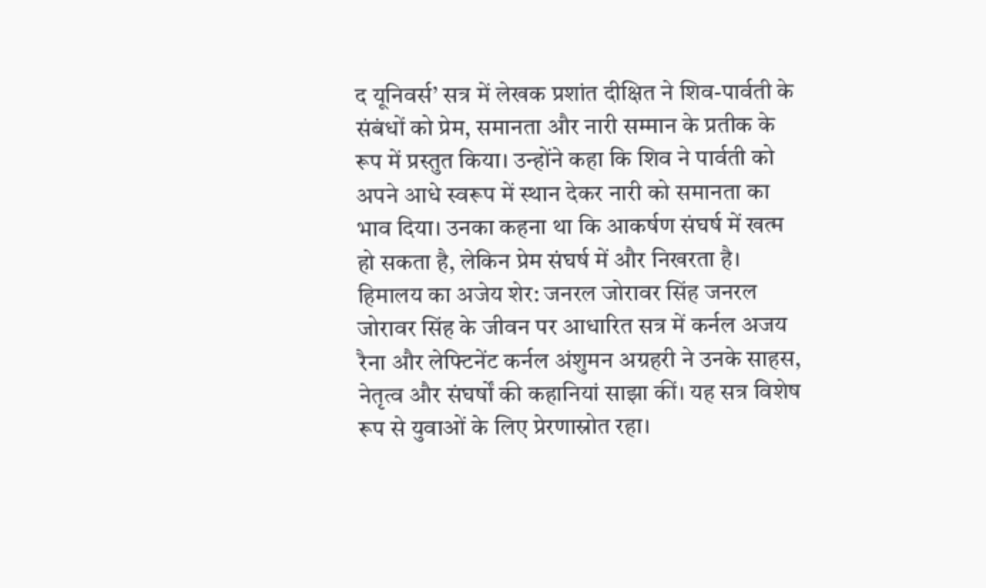द यूनिवर्स’ सत्र में लेखक प्रशांत दीक्षित ने शिव-पार्वती के संबंधों को प्रेम, समानता और नारी सम्मान के प्रतीक के रूप में प्रस्तुत किया। उन्होंने कहा कि शिव ने पार्वती को अपने आधे स्वरूप में स्थान देकर नारी को समानता का भाव दिया। उनका कहना था कि आकर्षण संघर्ष में खत्म हो सकता है, लेकिन प्रेम संघर्ष में और निखरता है। हिमालय का अजेय शेर: जनरल जोरावर सिंह जनरल जोरावर सिंह के जीवन पर आधारित सत्र में कर्नल अजय रैना और लेफ्टिनेंट कर्नल अंशुमन अग्रहरी ने उनके साहस, नेतृत्व और संघर्षों की कहानियां साझा कीं। यह सत्र विशेष रूप से युवाओं के लिए प्रेरणास्रोत रहा।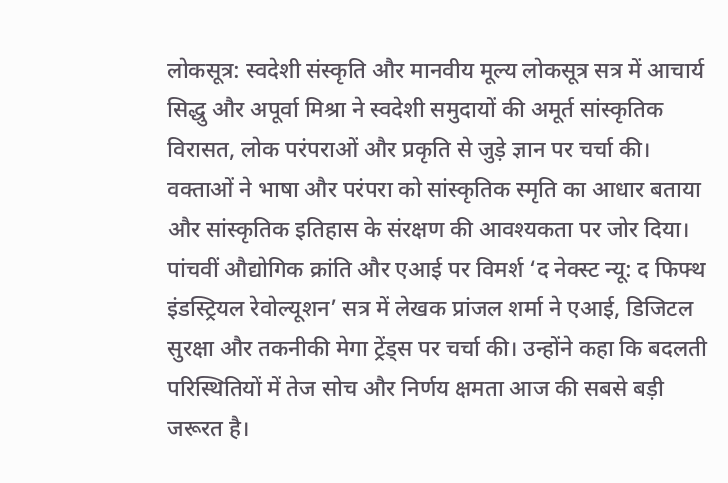लोकसूत्र: स्वदेशी संस्कृति और मानवीय मूल्य लोकसूत्र सत्र में आचार्य सिद्धु और अपूर्वा मिश्रा ने स्वदेशी समुदायों की अमूर्त सांस्कृतिक विरासत, लोक परंपराओं और प्रकृति से जुड़े ज्ञान पर चर्चा की। वक्ताओं ने भाषा और परंपरा को सांस्कृतिक स्मृति का आधार बताया और सांस्कृतिक इतिहास के संरक्षण की आवश्यकता पर जोर दिया। पांचवीं औद्योगिक क्रांति और एआई पर विमर्श ‘द नेक्स्ट न्यू: द फिफ्थ इंडस्ट्रियल रेवोल्यूशन’ सत्र में लेखक प्रांजल शर्मा ने एआई, डिजिटल सुरक्षा और तकनीकी मेगा ट्रेंड्स पर चर्चा की। उन्होंने कहा कि बदलती परिस्थितियों में तेज सोच और निर्णय क्षमता आज की सबसे बड़ी जरूरत है।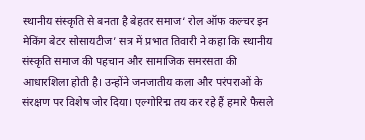स्थानीय संस्कृति से बनता है बेहतर समाज‘ रोल ऑफ कल्चर इन मेकिंग बेटर सोसायटीज’ सत्र में प्रभात तिवारी ने कहा कि स्थानीय संस्कृति समाज की पहचान और सामाजिक समरसता की आधारशिला होती है। उन्होंने जनजातीय कला और परंपराओं के संरक्षण पर विशेष जोर दिया। एल्गोरिद्म तय कर रहे हैं हमारे फैसले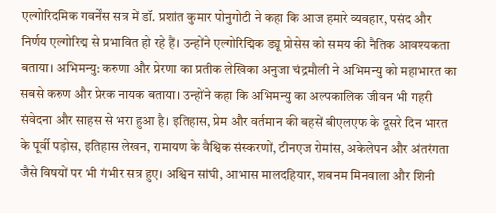एल्गोरिदमिक गवर्नेंस सत्र में डॉ. प्रशांत कुमार पोनुगोटी ने कहा कि आज हमारे व्यवहार, पसंद और निर्णय एल्गोरिद्म से प्रभावित हो रहे हैं। उन्होंने एल्गोरिद्मिक ड्यू प्रोसेस को समय की नैतिक आवश्यकता बताया। अभिमन्यु: करुणा और प्रेरणा का प्रतीक लेखिका अनुजा चंद्रमौली ने अभिमन्यु को महाभारत का सबसे करुण और प्रेरक नायक बताया। उन्होंने कहा कि अभिमन्यु का अल्पकालिक जीवन भी गहरी संवेदना और साहस से भरा हुआ है। इतिहास, प्रेम और वर्तमान की बहसें बीएलएफ के दूसरे दिन भारत के पूर्वी पड़ोस, इतिहास लेखन, रामायण के वैश्विक संस्करणों, टीनएज रोमांस, अकेलेपन और अंतरंगता जैसे विषयों पर भी गंभीर सत्र हुए। अश्विन सांघी, आभास मालदहियार, शबनम मिनवाला और शिनी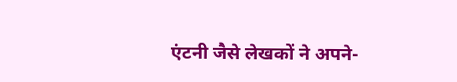एंटनी जैसे लेखकों ने अपने-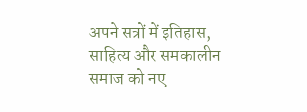अपने सत्रों में इतिहास, साहित्य और समकालीन समाज को नए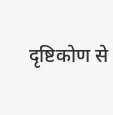दृष्टिकोण से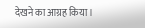देखने का आग्रह किया।